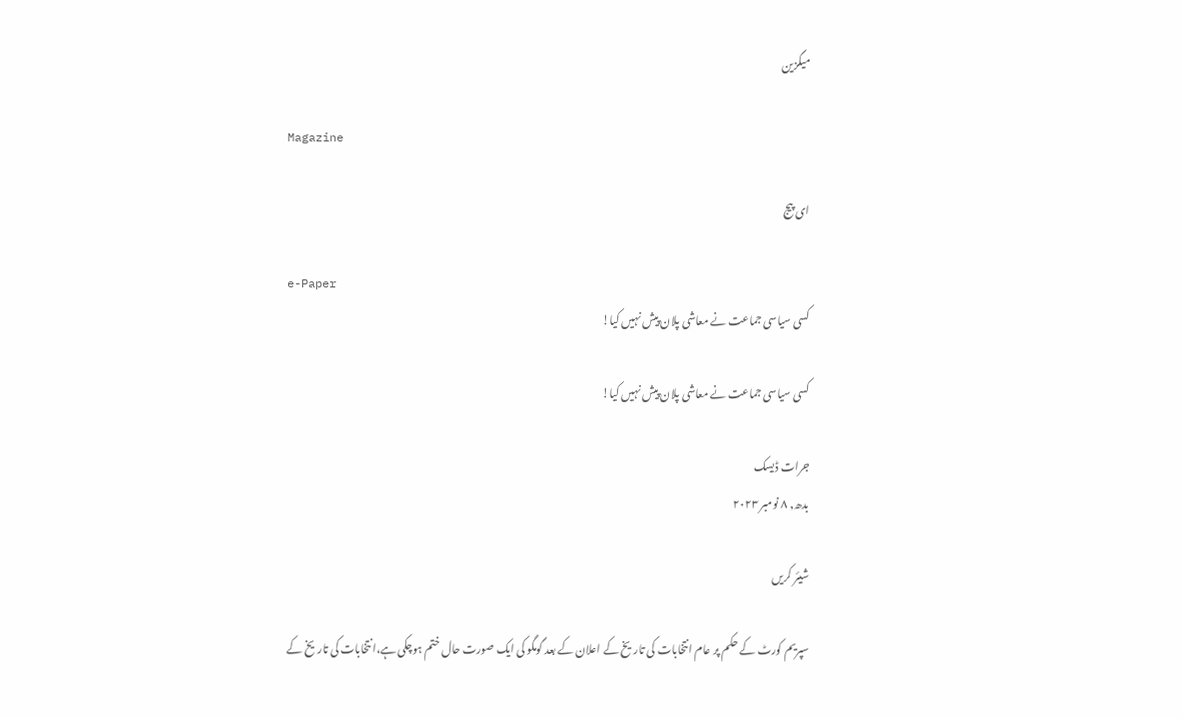میگزین

Magazine

ای پیج

e-Paper
کسی سیاسی جماعت نے معاشی پلان پیش نہیں کیا!

کسی سیاسی جماعت نے معاشی پلان پیش نہیں کیا!

جرات ڈیسک
بدھ, ۸ نومبر ۲۰۲۳

شیئر کریں

سپریم کورٹ کے حکم پر عام انتخابات کی تاریخ کے اعلان کے بعد گومگو کی ایک صورت حال ختم ہوچکی ہے،انتخابات کی تاریخ کے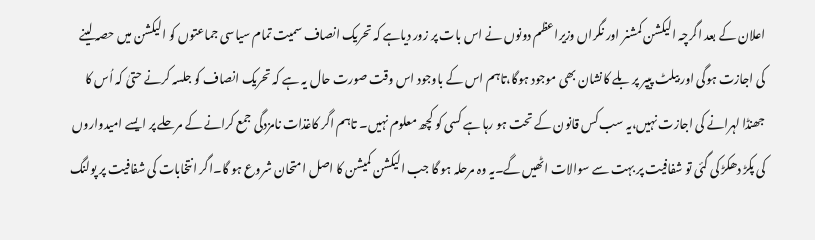اعلان کے بعد اگرچہ الیکشن کمشنر اور نگراں وزیراعظم دونوں نے اس بات پر زور دیاہے کہ تحریک انصاف سمیت تمام سیاسی جماعتوں کو الیکشن میں حصہ لینے کی اجازت ہوگی اور بیلٹ پیپر پر بلے کانشان بھی موجود ہوگا،تاہم اس کے باوجود اس وقت صورت حال یہ ہے کہ تحریک انصاف کو جلسہ کرنے حتیٰ کہ اُس کا جھنڈا لہرانے کی اجازت نہیں،یہ سب کس قانون کے تحت ہو رہا ہے کسی کو کچھ معلوم نہیں۔ تاہم اگر کاغذات نامزدگی جمع کرانے کے مرحلے پر ایسے امیدواروں کی پکڑ دھکڑ کی گئی تو شفافیت پر بہت سے سوالات اٹھیں گے۔یہ وہ مرحلہ ہو گا جب الیکشن کمیشن کا اصل امتحان شروع ہو گا۔اگر انتخابات کی شفافیت پر پولنگ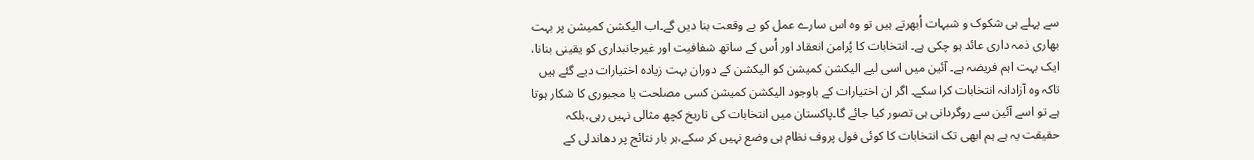سے پہلے ہی شکوک و شبہات اُبھرتے ہیں تو وہ اس سارے عمل کو بے وقعت بنا دیں گے۔اب الیکشن کمیشن پر بہت بھاری ذمہ داری عائد ہو چکی ہے۔ انتخابات کا پُرامن انعقاد اور اُس کے ساتھ شفافیت اور غیرجانبداری کو یقینی بنانا، ایک بہت اہم فریضہ ہے۔ آئین میں اسی لیے الیکشن کمیشن کو الیکشن کے دوران بہت زیادہ اختیارات دیے گئے ہیں تاکہ وہ آزادانہ انتخابات کرا سکے۔ اگر ان اختیارات کے باوجود الیکشن کمیشن کسی مصلحت یا مجبوری کا شکار ہوتا ہے تو اسے آئین سے روگردانی ہی تصور کیا جائے گا۔پاکستان میں انتخابات کی تاریخ کچھ مثالی نہیں رہی،بلکہ حقیقت یہ ہے ہم ابھی تک انتخابات کا کوئی فول پروف نظام ہی وضع نہیں کر سکے،ہر بار نتائج پر دھاندلی کے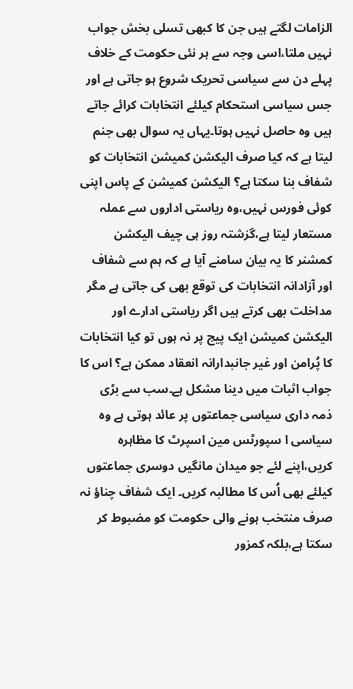الزامات لگتے ہیں جن کا کبھی تسلی بخش جواب نہیں ملتا،اسی وجہ سے ہر نئی حکومت کے خلاف پہلے دن سے سیاسی تحریک شروع ہو جاتی ہے اور جس سیاسی استحکام کیلئے انتخابات کرائے جاتے ہیں وہ حاصل نہیں ہوتا۔یہاں یہ سوال بھی جنم لیتا ہے کہ کیا صرف الیکشن کمیشن انتخابات کو شفاف بنا سکتا ہے؟ الیکشن کمیشن کے پاس اپنی کوئی فورس نہیں،وہ ریاستی اداروں سے عملہ مستعار لیتا ہے،گزشتہ روز ہی چیف الیکشن کمشنر کا یہ بیان سامنے آیا ہے کہ ہم سے شفاف اور آزادانہ انتخابات کی توقع بھی کی جاتی ہے مگر مداخلت بھی کرتے ہیں اگر ریاستی ادارے اور الیکشن کمیشن ایک پیج پر نہ ہوں تو کیا انتخابات کا پُرامن اور غیر جانبدارانہ انعقاد ممکن ہے؟ اس کا جواب اثبات میں دینا مشکل ہے۔سب سے بڑی ذمہ داری سیاسی جماعتوں پر عائد ہوتی ہے وہ سیاسی ا سپورٹس مین اسپرٹ کا مظاہرہ کریں،اپنے لئے جو میدان مانگیں دوسری جماعتوں کیلئے بھی اُس کا مطالبہ کریں۔ ایک شفاف چناؤ نہ صرف منتخب ہونے والی حکومت کو مضبوط کر سکتا ہے،بلکہ کمزور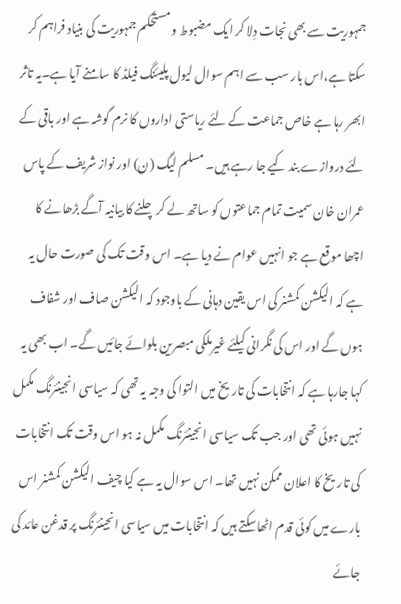جمہوریت سے بھی نجات دِلا کر ایک مضبوط و مستحکم جمہوریت کی بنیاد فراہم کر سکتا ہے،اس بار سب سے اہم سوال لیول پلیئنگ فیلڈ کا سامنے آیا ہے۔یہ تاثر ابھر رہا ہے خاص جماعت کے لئے ریاستی اداروں کا نرم گوشہ ہے اور باقی کے لئے دروازے بند کیے جا رہے ہیں۔ مسلم لیگ (ن) اور نواز شریف کے پاس عمران خان سمیت تمام جماعتوں کو ساتھ لے کر چلنے کا بیانیہ آگے بڑھانے کا اچھا موقع ہے جو انہیں عوام نے دیا ہے۔ اس وقت تک کی صورت حال یہ ہے کہ الیکشن کمشنر کی اس یقین دہانی کے باوجود کہ الیکشن صاف اور شفاف ہوں گے اور اس کی نگرانی کیلئے غیرملکی مبصرین بلوائے جائیں گے۔ اب بھی یہ کہا جارہا ہے کہ انتخابات کی تاریخ میں التوا کی وجہ یہ تھی کہ سیاسی انجینئرنگ مکمل نہیں ہوئی تھی اور جب تک سیاسی انجینئرنگ مکمل نہ ہو اس وقت تک انتخابات کی تاریخ کا اعلان ممکن نہیں تھا۔ اس سوال یہ ہے کیا چیف الیکشن کمشنر اس بارے میں کوئی قدم اٹھاسکتے ہیں کہ انتخابات میں سیاسی انجینئرنگ پر قدغن عائد کی جائے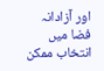اور آزادانہ فضا میں انتخاب ممکن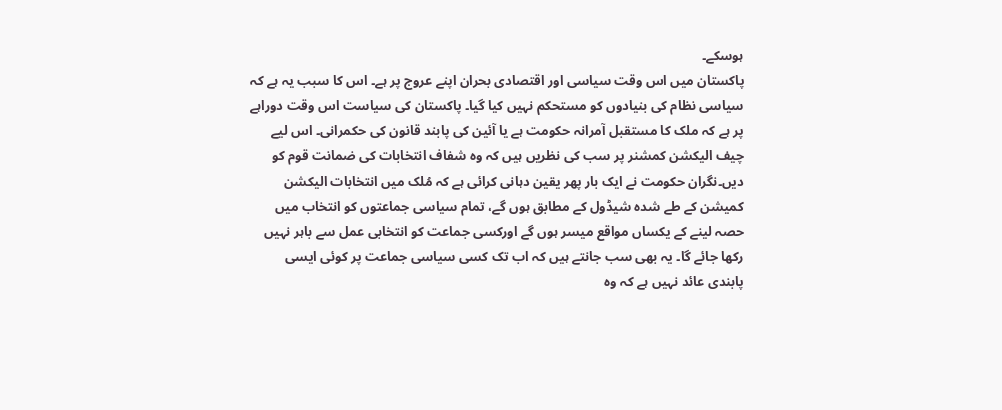ہوسکے۔
پاکستان میں اس وقت سیاسی اور اقتصادی بحران اپنے عروج پر ہے۔ اس کا سبب یہ ہے کہ سیاسی نظام کی بنیادوں کو مستحکم نہیں کیا گیا۔ پاکستان کی سیاست اس وقت دوراہے پر ہے کہ ملک کا مستقبل آمرانہ حکومت ہے یا آئین کی پابند قانون کی حکمرانی۔ اس لیے چیف الیکشن کمشنر پر سب کی نظریں ہیں کہ وہ شفاف انتخابات کی ضمانت قوم کو دیں۔نگران حکومت نے ایک بار پھر یقین دہانی کرائی ہے کہ مُلک میں انتخابات الیکشن کمیشن کے طے شدہ شیڈول کے مطابق ہوں گے، تمام سیاسی جماعتوں کو انتخاب میں حصہ لینے کے یکساں مواقع میسر ہوں گے اورکسی جماعت کو انتخابی عمل سے باہر نہیں رکھا جائے گا۔ یہ بھی سب جانتے ہیں کہ اب تک کسی سیاسی جماعت پر کوئی ایسی پابندی عائد نہیں ہے کہ وہ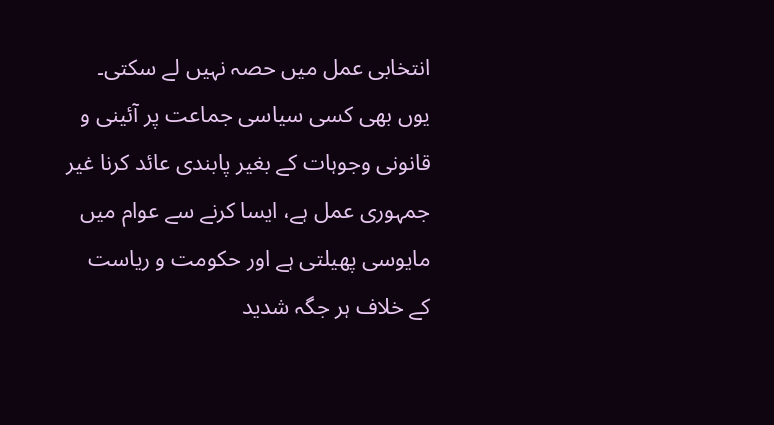انتخابی عمل میں حصہ نہیں لے سکتی۔ یوں بھی کسی سیاسی جماعت پر آئینی و قانونی وجوہات کے بغیر پابندی عائد کرنا غیر جمہوری عمل ہے، ایسا کرنے سے عوام میں مایوسی پھیلتی ہے اور حکومت و ریاست کے خلاف ہر جگہ شدید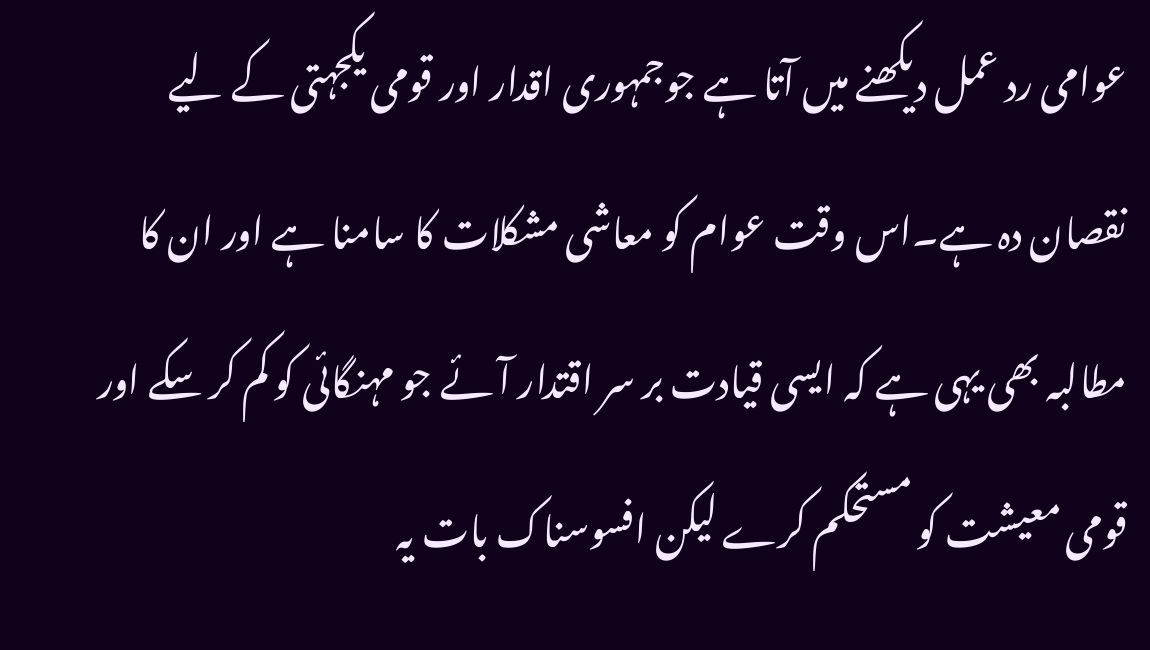عوامی رد عمل دیکھنے میں آتا ہے جوجمہوری اقدار اور قومی یکجہتی کے لیے نقصان دہ ہے۔اس وقت عوام کو معاشی مشکلات کا سامنا ہے اور ان کا مطالبہ بھی یہی ہے کہ ایسی قیادت بر سر اقتدار آئے جو مہنگائی کو کم کر سکے اور قومی معیشت کو مستحکم کرے لیکن افسوسناک بات یہ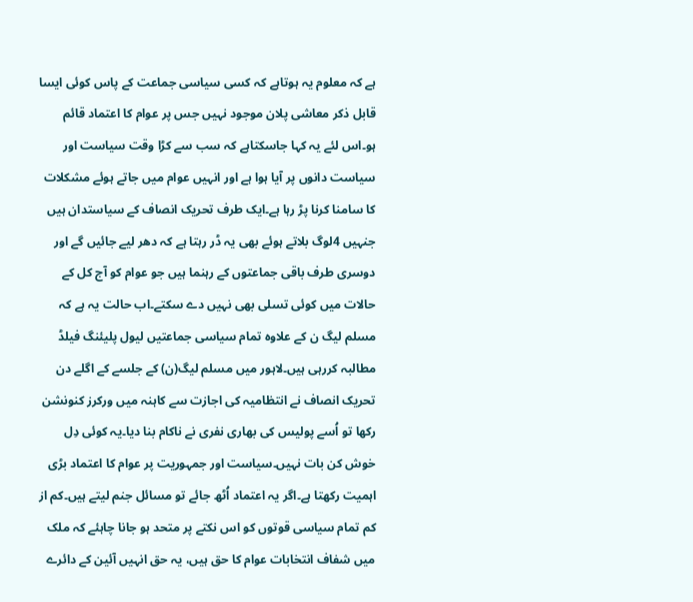ہے کہ معلوم یہ ہوتاہے کہ کسی سیاسی جماعت کے پاس کوئی ایسا قابل ذکر معاشی پلان موجود نہیں جس پر عوام کا اعتماد قائم ہو۔اس لئے یہ کہا جاسکتاہے کہ سب سے کڑا وقت سیاست اور سیاست دانوں پر آیا ہوا ہے اور انہیں عوام میں جاتے ہوئے مشکلات کا سامنا کرنا پڑ رہا ہے۔ایک طرف تحریک انصاف کے سیاستدان ہیں جنہیں 4لوگ بلاتے ہوئے بھی یہ ڈر رہتا ہے کہ دھر لیے جائیں گے اور دوسری طرف باقی جماعتوں کے رہنما ہیں جو عوام کو آج کل کے حالات میں کوئی تسلی بھی نہیں دے سکتے۔اب حالت یہ ہے کہ مسلم لیگ ن کے علاوہ تمام سیاسی جماعتیں لیول پلیئنگ فیلڈ مطالبہ کررہی ہیں۔لاہور میں مسلم لیگ(ن) کے جلسے کے اگلے دن تحریک انصاف نے انتظامیہ کی اجازت سے کاہنہ میں ورکرز کنونشن رکھا تو اُسے پولیس کی بھاری نفری نے ناکام بنا دیا۔یہ کوئی دِل خوش کن بات نہیں۔سیاست اور جمہوریت پر عوام کا اعتماد بڑی اہمیت رکھتا ہے۔اگر یہ اعتماد اُٹھ جائے تو مسائل جنم لیتے ہیں۔کم از کم تمام سیاسی قوتوں کو اس نکتے پر متحد ہو جانا چاہئے کہ ملک میں شفاف انتخابات عوام کا حق ہیں، یہ حق انہیں آئین کے دائرے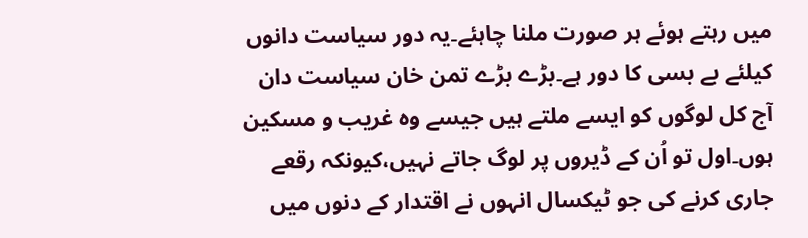میں رہتے ہوئے ہر صورت ملنا چاہئے۔یہ دور سیاست دانوں کیلئے بے بسی کا دور ہے۔بڑے بڑے تمن خان سیاست دان آج کل لوگوں کو ایسے ملتے ہیں جیسے وہ غریب و مسکین ہوں۔اول تو اُن کے ڈیروں پر لوگ جاتے نہیں،کیونکہ رقعے جاری کرنے کی جو ٹیکسال انہوں نے اقتدار کے دنوں میں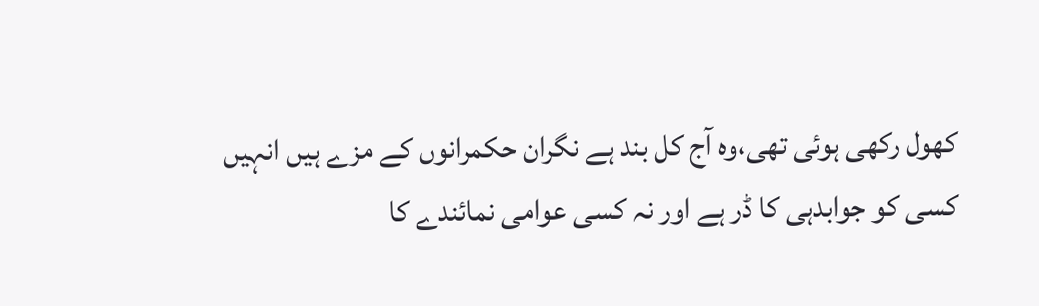کھول رکھی ہوئی تھی،وہ آج کل بند ہے نگران حکمرانوں کے مزے ہیں انہیں کسی کو جوابدہی کا ڈر ہے اور نہ کسی عوامی نمائندے کا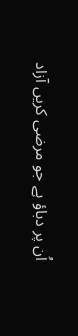اُن پر دباؤ ہے جو مرضی کریں آزاد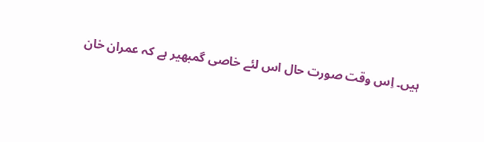ہیں۔ اِس وقت صورت حال اس لئے خاصی گمبھیر ہے کہ عمران خان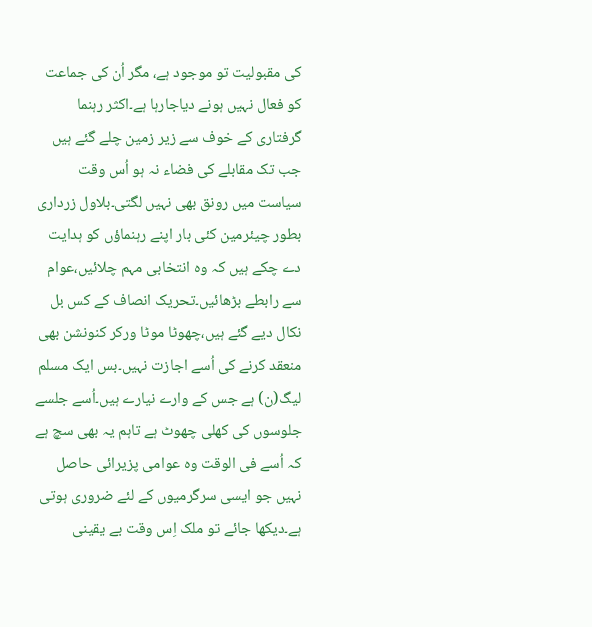کی مقبولیت تو موجود ہے، مگر اُن کی جماعت کو فعال نہیں ہونے دیاجارہا ہے۔اکثر رہنما گرفتاری کے خوف سے زیر زمین چلے گئے ہیں جب تک مقابلے کی فضاء نہ ہو اُس وقت سیاست میں رونق بھی نہیں لگتی۔بلاول زرداری بطور چیئرمین کئی بار اپنے رہنماؤں کو ہدایت دے چکے ہیں کہ وہ انتخابی مہم چلائیں،عوام سے رابطے بڑھائیں۔تحریک انصاف کے کس بل نکال دیے گئے ہیں،چھوٹا موٹا ورکر کنونشن بھی منعقد کرنے کی اُسے اجازت نہیں۔بس ایک مسلم لیگ(ن) ہے جس کے وارے نیارے ہیں۔اُسے جلسے جلوسوں کی کھلی چھوٹ ہے تاہم یہ بھی سچ ہے کہ اُسے فی الوقت وہ عوامی پزیرائی حاصل نہیں جو ایسی سرگرمیوں کے لئے ضروری ہوتی ہے۔دیکھا جائے تو ملک اِس وقت بے یقینی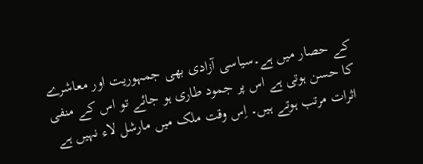کے حصار میں ہے۔سیاسی آزادی بھی جمہوریت اور معاشرے کا حسن ہوتی ہے اس پر جمود طاری ہو جائے تو اس کے منفی اثرات مرتب ہوتے ہیں۔ اِس وقت ملک میں مارشل لاء نہیں ہے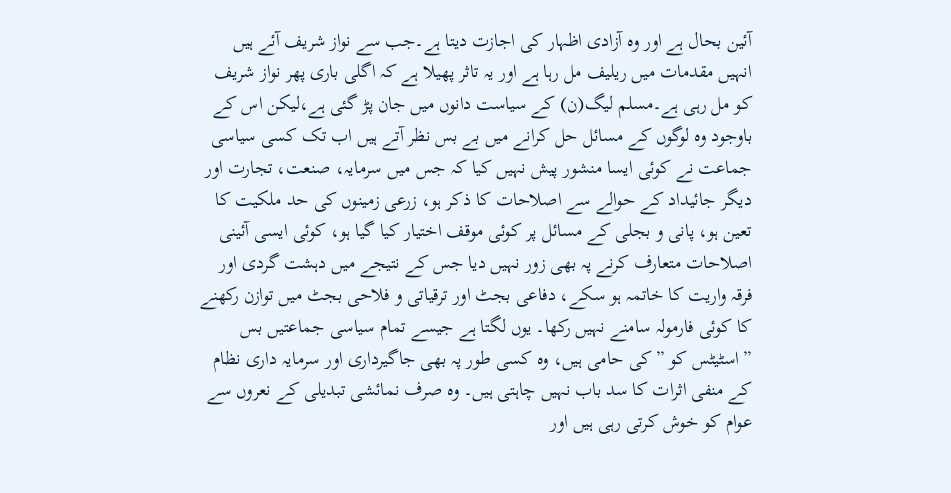آئین بحال ہے اور وہ آزادی اظہار کی اجازت دیتا ہے۔جب سے نواز شریف آئے ہیں انہیں مقدمات میں ریلیف مل رہا ہے اور یہ تاثر پھیلا ہے کہ اگلی باری پھر نواز شریف کو مل رہی ہے۔مسلم لیگ(ن) کے سیاست دانوں میں جان پڑ گئی ہے،لیکن اس کے باوجود وہ لوگوں کے مسائل حل کرانے میں بے بس نظر آتے ہیں اب تک کسی سیاسی جماعت نے کوئی ایسا منشور پیش نہیں کیا کہ جس میں سرمایہ، صنعت، تجارت اور دیگر جائیداد کے حوالے سے اصلاحات کا ذکر ہو، زرعی زمینوں کی حد ملکیت کا تعین ہو، پانی و بجلی کے مسائل پر کوئی موقف اختیار کیا گیا ہو، کوئی ایسی آئینی اصلاحات متعارف کرنے پہ بھی زور نہیں دیا جس کے نتیجے میں دہشت گردی اور فرقہ واریت کا خاتمہ ہو سکے، دفاعی بجٹ اور ترقیاتی و فلاحی بجٹ میں توازن رکھنے کا کوئی فارمولہ سامنے نہیں رکھا۔ یوں لگتا ہے جیسے تمام سیاسی جماعتیں بس ”اسٹیٹس کو ”کی حامی ہیں، وہ کسی طور پہ بھی جاگیرداری اور سرمایہ داری نظام کے منفی اثرات کا سد باب نہیں چاہتی ہیں۔ وہ صرف نمائشی تبدیلی کے نعروں سے عوام کو خوش کرتی رہی ہیں اور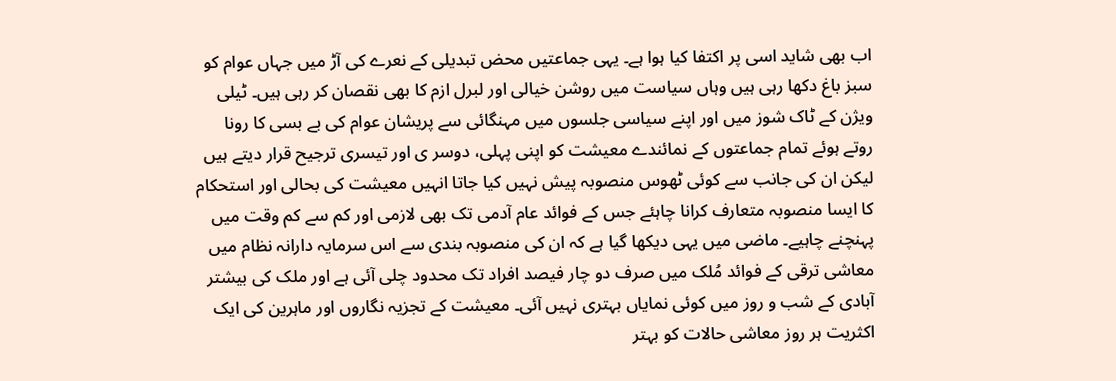اب بھی شاید اسی پر اکتفا کیا ہوا ہے۔ یہی جماعتیں محض تبدیلی کے نعرے کی آڑ میں جہاں عوام کو سبز باغ دکھا رہی ہیں وہاں سیاست میں روشن خیالی اور لبرل ازم کا بھی نقصان کر رہی ہیں۔ ٹیلی ویژن کے ٹاک شوز میں اور اپنے سیاسی جلسوں میں مہنگائی سے پریشان عوام کی بے بسی کا رونا روتے ہوئے تمام جماعتوں کے نمائندے معیشت کو اپنی پہلی، دوسر ی اور تیسری ترجیح قرار دیتے ہیں لیکن ان کی جانب سے کوئی ٹھوس منصوبہ پیش نہیں کیا جاتا انہیں معیشت کی بحالی اور استحکام کا ایسا منصوبہ متعارف کرانا چاہئے جس کے فوائد عام آدمی تک بھی لازمی اور کم سے کم وقت میں پہنچنے چاہیے۔ ماضی میں یہی دیکھا گیا ہے کہ ان کی منصوبہ بندی سے اس سرمایہ دارانہ نظام میں معاشی ترقی کے فوائد مُلک میں صرف دو چار فیصد افراد تک محدود چلی آئی ہے اور ملک کی بیشتر آبادی کے شب و روز میں کوئی نمایاں بہتری نہیں آئی۔ معیشت کے تجزیہ نگاروں اور ماہرین کی ایک اکثریت ہر روز معاشی حالات کو بہتر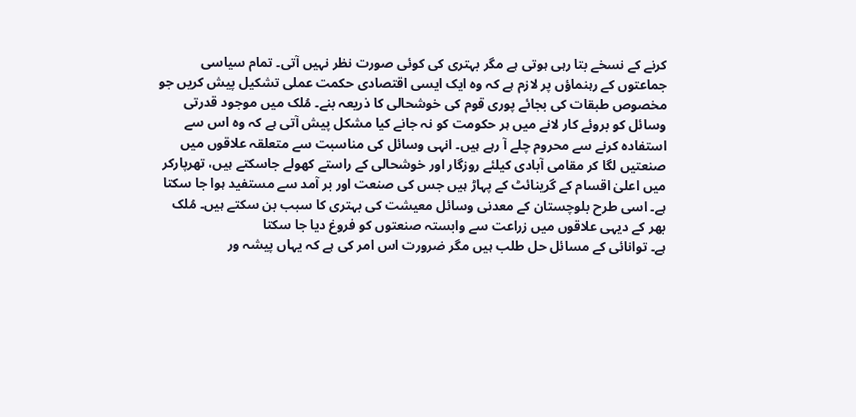کرنے کے نسخے بتا رہی ہوتی ہے مگر بہتری کی کوئی صورت نظر نہیں آتی۔ تمام سیاسی جماعتوں کے رہنماؤں پر لازم ہے کہ وہ ایک ایسی اقتصادی حکمت عملی تشکیل پیش کریں جو مخصوص طبقات کی بجائے پوری قوم کی خوشحالی کا ذریعہ بنے۔ مُلک میں موجود قدرتی وسائل کو بروئے کار لانے میں ہر حکومت کو نہ جانے کیا مشکل پیش آتی ہے کہ وہ اس سے استفادہ کرنے سے محروم چلے آ رہے ہیں۔ انہی وسائل کی مناسبت سے متعلقہ علاقوں میں صنعتیں لگا کر مقامی آبادی کیلئے روزگار اور خوشحالی کے راستے کھولے جاسکتے ہیں، تھرپارکر میں اعلیٰ اقسام کے گرینائٹ کے پہاڑ ہیں جس کی صنعت اور بر آمد سے مستفید ہوا جا سکتا ہے۔ اسی طرح بلوچستان کے معدنی وسائل معیشت کی بہتری کا سبب بن سکتے ہیں۔ مُلک بھر کے دیہی علاقوں میں زراعت سے وابستہ صنعتوں کو فروغ دیا جا سکتا
ہے۔ توانائی کے مسائل حل طلب ہیں مگر ضرورت اس امر کی ہے کہ یہاں پیشہ ور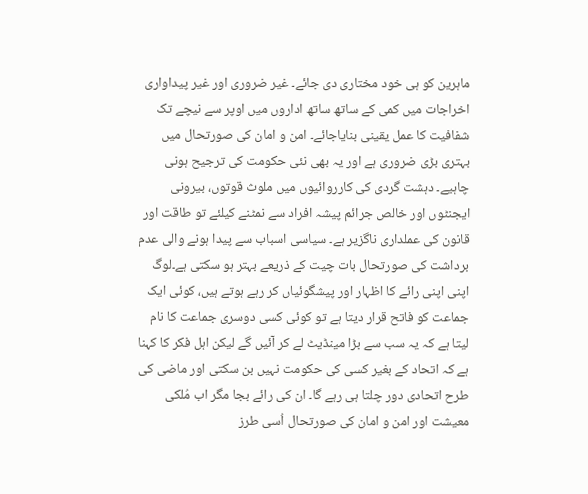ماہرین کو ہی خود مختاری دی جائے۔ غیر ضروری اور غیر پیداواری اخراجات میں کمی کے ساتھ ساتھ اداروں میں اوپر سے نیچے تک شفافیت کا عمل یقینی بنایاجائے۔ امن و امان کی صورتحال میں بہتری بڑی ضروری ہے اور یہ بھی نئی حکومت کی ترجیح ہونی چاہیے۔ دہشت گردی کی کارروائیوں میں ملوث قوتوں، بیرونی ایجنٹوں اور خالص جرائم پیشہ افراد سے نمٹنے کیلئے تو طاقت اور قانون کی عملداری ناگزیر ہے۔ سیاسی اسباب سے پیدا ہونے والی عدم برداشت کی صورتحال بات چیت کے ذریعے بہتر ہو سکتی ہے۔لوگ اپنی اپنی رائے کا اظہار اور پیشگوئیاں کر رہے ہوتے ہیں، کوئی ایک جماعت کو فاتح قرار دیتا ہے تو کوئی کسی دوسری جماعت کا نام لیتا ہے کہ یہ سب سے بڑا مینڈیٹ لے کر آئیں گے لیکن اہل فکر کا کہنا ہے کہ اتحاد کے بغیر کسی کی حکومت نہیں بن سکتی اور ماضی کی طرح اتحادی دور چلتا ہی رہے گا۔ ان کی رائے بجا مگر اب مُلکی معیشت اور امن و امان کی صورتحال اُسی طرز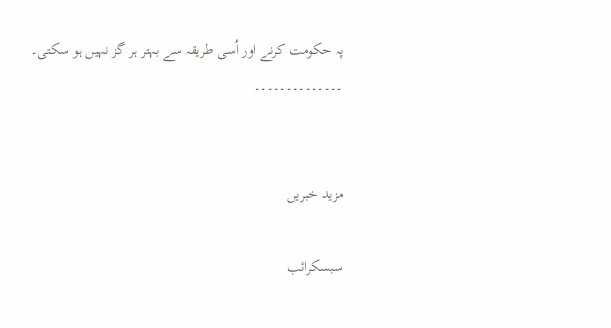پہ حکومت کرنے اور اُسی طریقہ سے بہتر ہر گز نہیں ہو سکتی۔
۔۔۔۔۔۔۔۔۔۔۔۔۔۔


مزید خبریں

سبسکرائب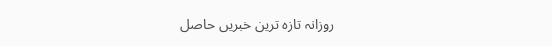روزانہ تازہ ترین خبریں حاصل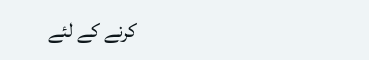کرنے کے لئے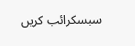سبسکرائب کریں